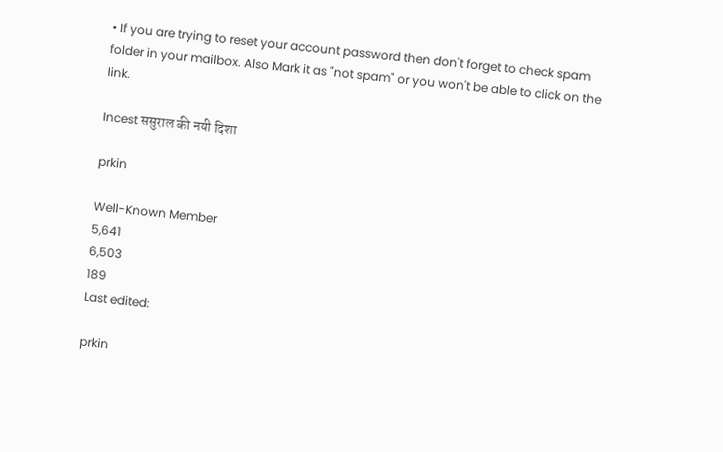• If you are trying to reset your account password then don't forget to check spam folder in your mailbox. Also Mark it as "not spam" or you won't be able to click on the link.

Incest ससुराल की नयी दिशा

prkin

Well-Known Member
5,641
6,503
189
Last edited:

prkin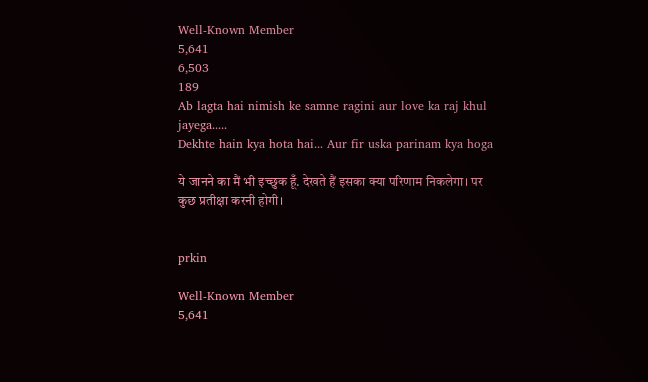Well-Known Member
5,641
6,503
189
Ab lagta hai nimish ke samne ragini aur love ka raj khul jayega.....
Dekhte hain kya hota hai... Aur fir uska parinam kya hoga

ये जानने का मैं भी इच्छुक हूँ. देखते हैं इसका क्या परिणाम निकलेगा। पर कुछ प्रतीक्षा करनी होगी।


prkin

Well-Known Member
5,641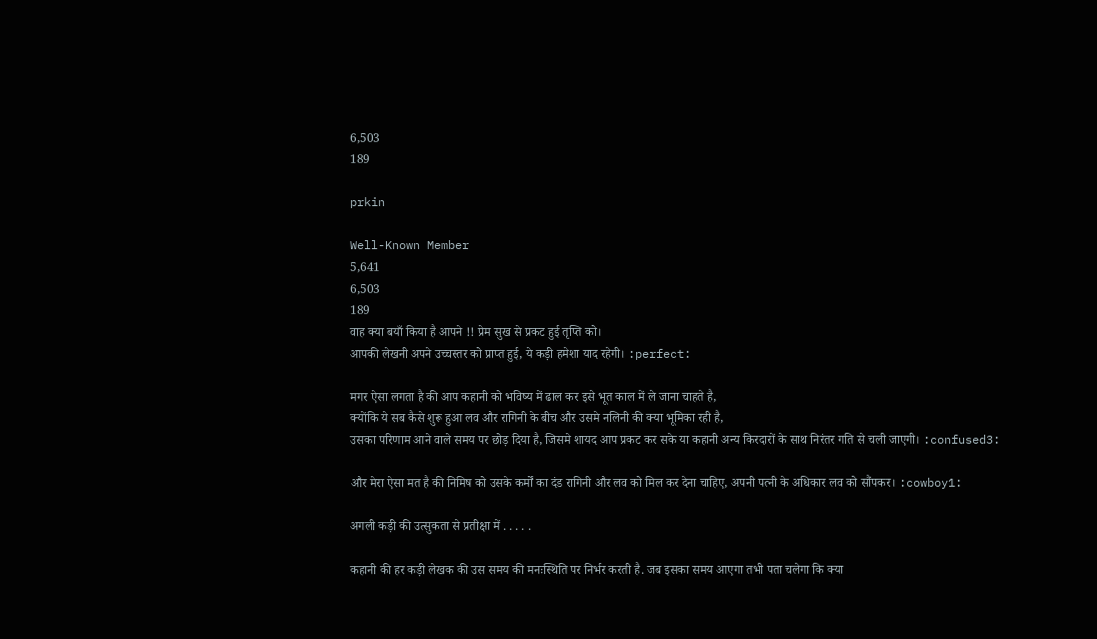6,503
189

prkin

Well-Known Member
5,641
6,503
189
वाह क्या बयाँ किया है आपने !! प्रेम सुख से प्रकट हुई तृप्ति को।
आपकी लेखनी अपने उच्चस्तर को प्राप्त हुई, ये कड़ी हमेशा याद रहेगी। :perfect:

मगर ऐसा लगता है की आप कहानी को भविष्य में ढाल कर इसे भूत काल में ले जाना चाहते है,
क्योंकि ये सब कैसे शुरू हुआ लव और रागिनी के बीच और उसमे नलिनी की क्या भूमिका रही है,
उसका परिणाम आने वाले समय पर छोड़ दिया है, जिसमे शायद आप प्रकट कर सके या कहानी अन्य किरदारों के साथ निरंतर गति से चली जाएगी। :confused3:

और मेरा ऐसा मत है की निमिष को उसके कर्मों का दंड रागिनी और लव को मिल कर देना चाहिए, अपनी पत्नी के अधिकार लव को सौंपकर। :cowboy1:

अगली कड़ी की उत्सुकता से प्रतीक्षा में . . . . .

कहानी की हर कड़ी लेखक की उस समय की मनःस्थिति पर निर्भर करती है. जब इसका समय आएगा तभी पता चलेगा कि क्या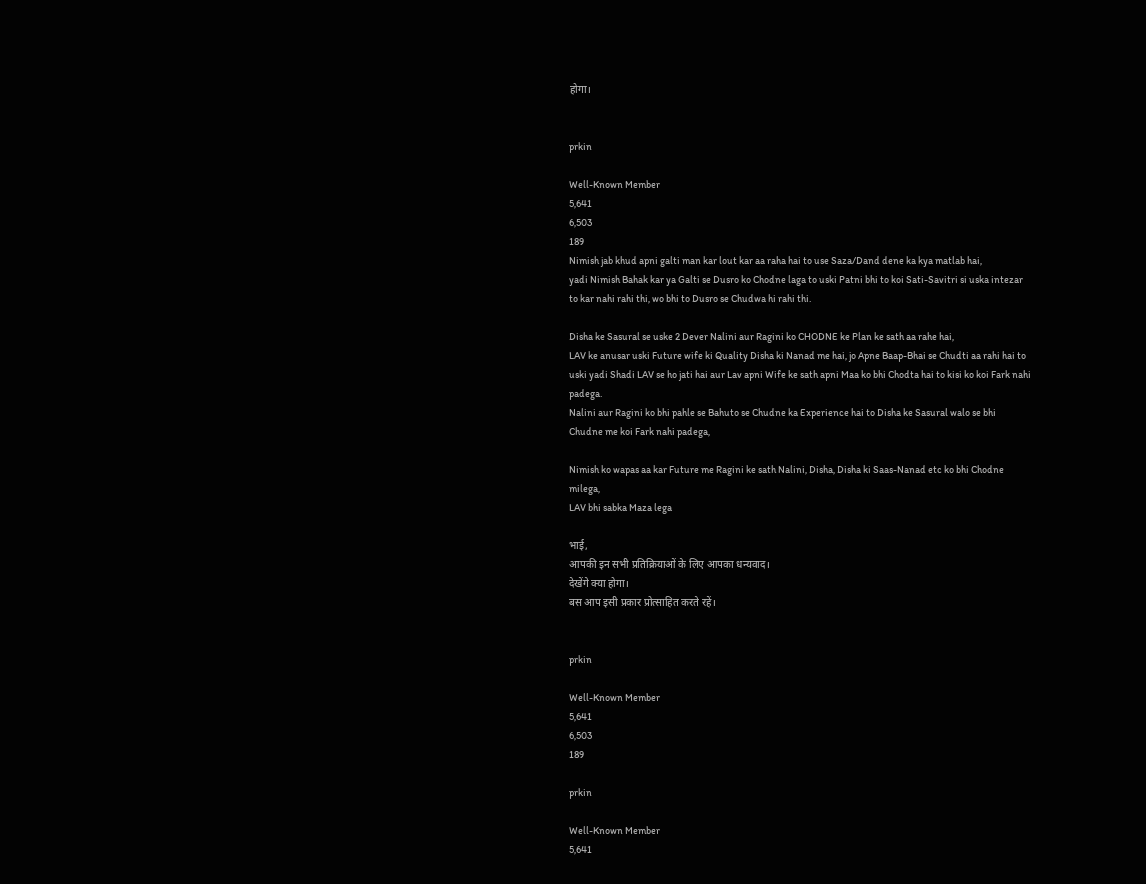होगा।


prkin

Well-Known Member
5,641
6,503
189
Nimish jab khud apni galti man kar lout kar aa raha hai to use Saza/Dand dene ka kya matlab hai,
yadi Nimish Bahak kar ya Galti se Dusro ko Chodne laga to uski Patni bhi to koi Sati-Savitri si uska intezar to kar nahi rahi thi, wo bhi to Dusro se Chudwa hi rahi thi.

Disha ke Sasural se uske 2 Dever Nalini aur Ragini ko CHODNE ke Plan ke sath aa rahe hai,
LAV ke anusar uski Future wife ki Quality Disha ki Nanad me hai, jo Apne Baap-Bhai se Chudti aa rahi hai to uski yadi Shadi LAV se ho jati hai aur Lav apni Wife ke sath apni Maa ko bhi Chodta hai to kisi ko koi Fark nahi padega.
Nalini aur Ragini ko bhi pahle se Bahuto se Chudne ka Experience hai to Disha ke Sasural walo se bhi Chudne me koi Fark nahi padega,

Nimish ko wapas aa kar Future me Ragini ke sath Nalini, Disha, Disha ki Saas-Nanad etc ko bhi Chodne milega,
LAV bhi sabka Maza lega

भाई,
आपकी इन सभी प्रतिक्रियाओं के लिए आपका धन्यवाद।
देखेंगे क्या होगा।
बस आप इसी प्रकार प्रोत्साहित करते रहें।


prkin

Well-Known Member
5,641
6,503
189

prkin

Well-Known Member
5,641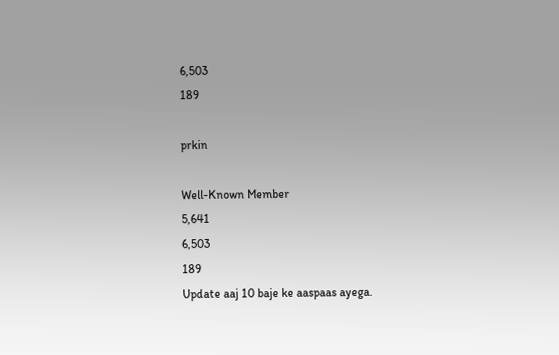6,503
189

prkin

Well-Known Member
5,641
6,503
189
Update aaj 10 baje ke aaspaas ayega.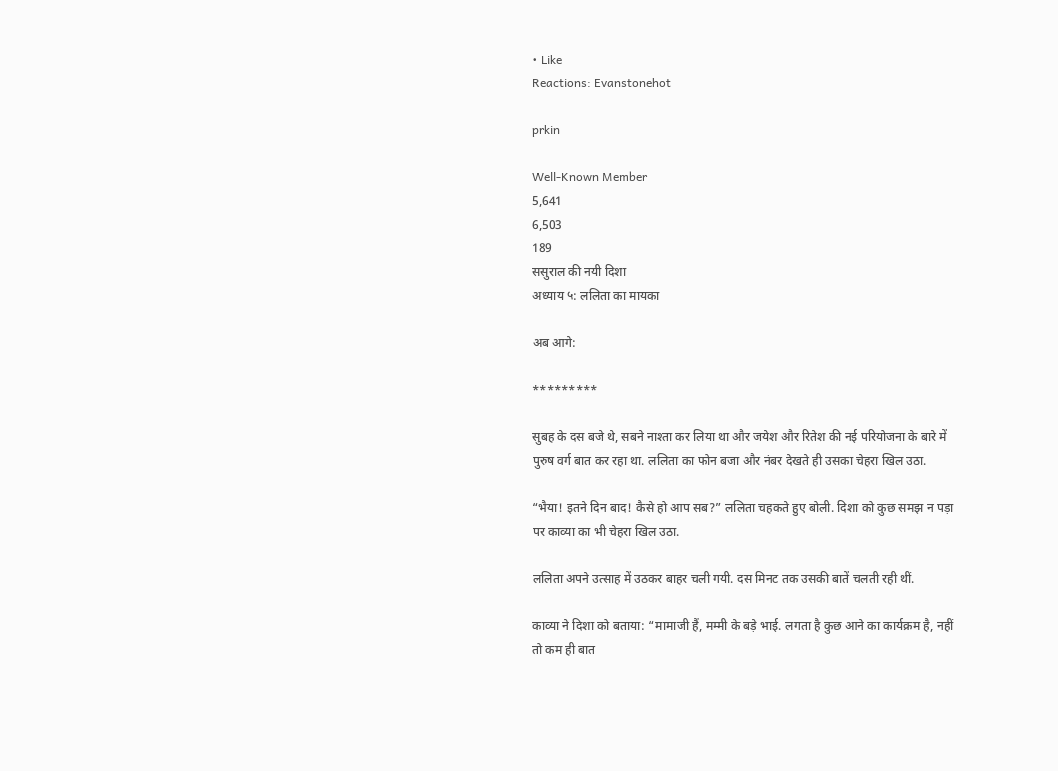• Like
Reactions: Evanstonehot

prkin

Well-Known Member
5,641
6,503
189
ससुराल की नयी दिशा
अध्याय ५: ललिता का मायका

अब आगे:

*********

सुबह के दस बजे थे, सबने नाश्ता कर लिया था और जयेश और रितेश की नई परियोजना के बारे में पुरुष वर्ग बात कर रहा था. ललिता का फोन बजा और नंबर देखते ही उसका चेहरा खिल उठा.

“भैया! इतने दिन बाद! कैसे हो आप सब?” ललिता चहकते हुए बोली. दिशा को कुछ समझ न पड़ा पर काव्या का भी चेहरा खिल उठा.

ललिता अपने उत्साह में उठकर बाहर चली गयी. दस मिनट तक उसकी बातें चलती रही थीं.

काव्या ने दिशा को बताया: “मामाजी हैं, मम्मी के बड़े भाई. लगता है कुछ आने का कार्यक्रम है, नहीं तो कम ही बात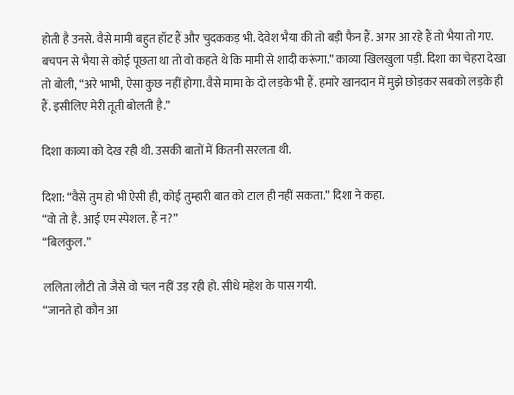होती है उनसे. वैसे मामी बहुत हॉट हैं और चुदककड़ भी. देवेश भैया की तो बड़ी फैन हैं. अगर आ रहे हैं तो भैया तो गए. बचपन से भैया से कोई पूछता था तो वो कहते थे कि मामी से शादी करूंगा.” काव्या खिलखुला पड़ी. दिशा का चेहरा देखा तो बोली, “अरे भाभी, ऐसा कुछ नहीं होगा. वैसे मामा के दो लड़के भी हैं. हमारे खानदान में मुझे छोड़कर सबको लड़के ही हैं. इसीलिए मेरी तूती बोलती है.”

दिशा काव्या को देख रही थी. उसकी बातों में कितनी सरलता थी.

दिशा: “वैसे तुम हो भी ऐसी ही, कोई तुम्हारी बात को टाल ही नहीं सकता.” दिशा ने कहा.
“वो तो है. आई एम स्पेशल. हैं न?”
“बिलकुल.”

ललिता लौटी तो जैसे वो चल नहीं उड़ रही हो. सीधे महेश के पास गयी.
“जानते हो कौन आ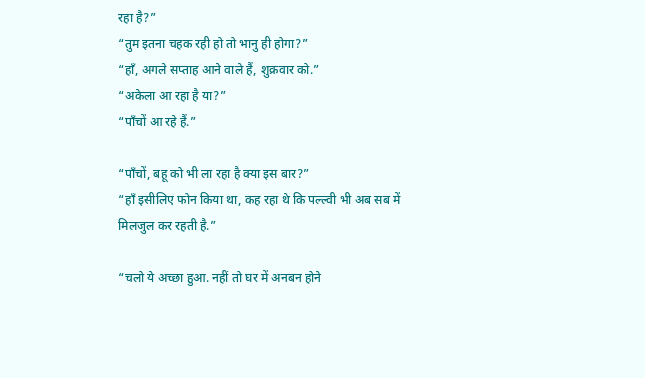रहा है?”
“तुम इतना चहक रही हो तो भानु ही होगा?”
“हाँ, अगले सप्ताह आने वाले हैं, शुक्रवार को.”
“अकेला आ रहा है या?”
“पाँचों आ रहे हैं.”

“पाँचों, बहू को भी ला रहा है क्या इस बार?”
“हाँ इसीलिए फोन किया था, कह रहा थे कि पल्ल्वी भी अब सब में मिलजुल कर रहती है.”

“चलो ये अच्छा हुआ. नहीं तो घर में अनबन होने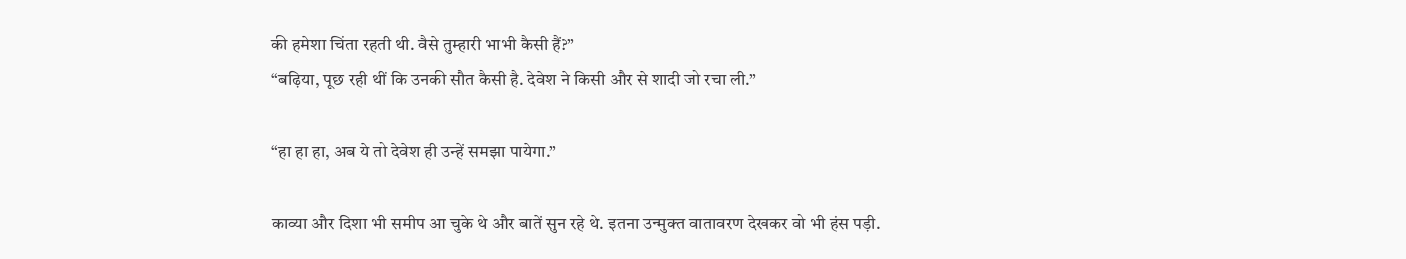की हमेशा चिंता रहती थी. वैसे तुम्हारी भाभी कैसी हैं?”
“बढ़िया, पूछ रही थीं कि उनकी सौत कैसी है. देवेश ने किसी और से शादी जो रचा ली.”

“हा हा हा, अब ये तो देवेश ही उन्हें समझा पायेगा.”

काव्या और दिशा भी समीप आ चुके थे और बातें सुन रहे थे. इतना उन्मुक्त वातावरण देखकर वो भी हंस पड़ी.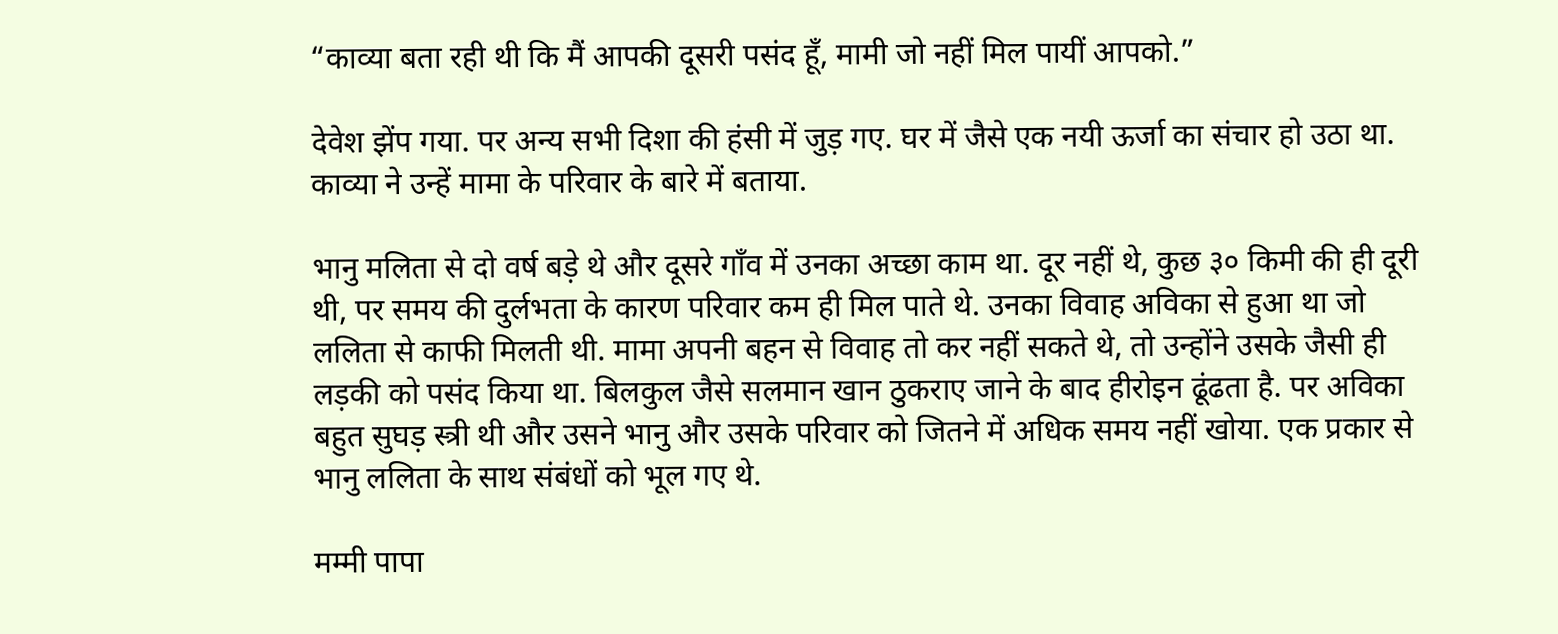“काव्या बता रही थी कि मैं आपकी दूसरी पसंद हूँ, मामी जो नहीं मिल पायीं आपको.”

देवेश झेंप गया. पर अन्य सभी दिशा की हंसी में जुड़ गए. घर में जैसे एक नयी ऊर्जा का संचार हो उठा था. काव्या ने उन्हें मामा के परिवार के बारे में बताया.

भानु मलिता से दो वर्ष बड़े थे और दूसरे गाँव में उनका अच्छा काम था. दूर नहीं थे, कुछ ३० किमी की ही दूरी थी, पर समय की दुर्लभता के कारण परिवार कम ही मिल पाते थे. उनका विवाह अविका से हुआ था जो ललिता से काफी मिलती थी. मामा अपनी बहन से विवाह तो कर नहीं सकते थे, तो उन्होंने उसके जैसी ही लड़की को पसंद किया था. बिलकुल जैसे सलमान खान ठुकराए जाने के बाद हीरोइन ढूंढता है. पर अविका बहुत सुघड़ स्त्री थी और उसने भानु और उसके परिवार को जितने में अधिक समय नहीं खोया. एक प्रकार से भानु ललिता के साथ संबंधों को भूल गए थे.

मम्मी पापा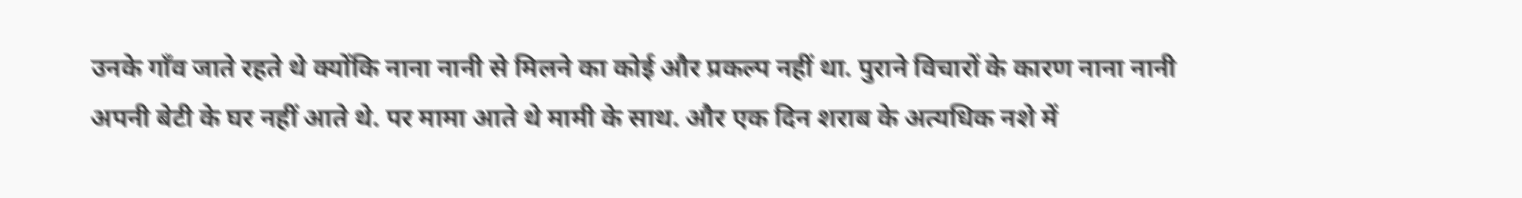उनके गाँव जाते रहते थे क्योंकि नाना नानी से मिलने का कोई और प्रकल्प नहीं था. पुराने विचारों के कारण नाना नानी अपनी बेटी के घर नहीं आते थे. पर मामा आते थे मामी के साथ. और एक दिन शराब के अत्यधिक नशे में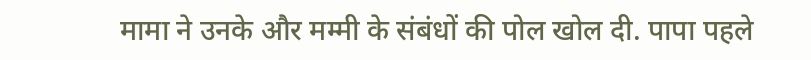मामा ने उनके और मम्मी के संबंधों की पोल खोल दी. पापा पहले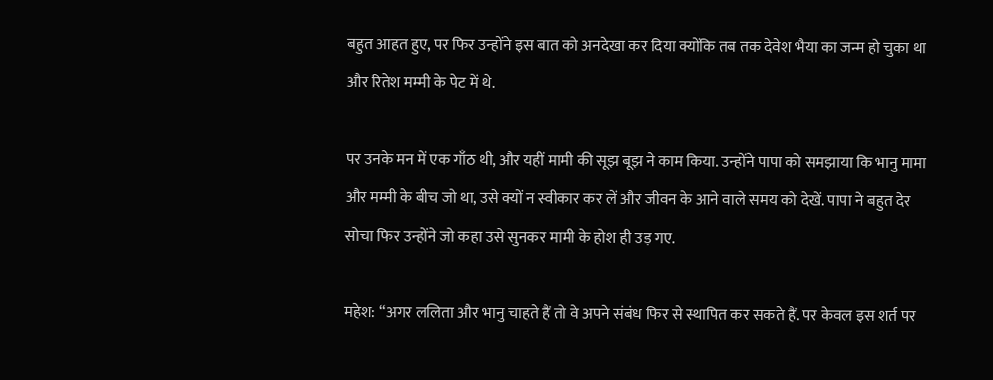बहुत आहत हुए, पर फिर उन्होंने इस बात को अनदेखा कर दिया क्योंकि तब तक देवेश भैया का जन्म हो चुका था और रितेश मम्मी के पेट में थे.

पर उनके मन में एक गाँठ थी, और यहीं मामी की सूझ बूझ ने काम किया. उन्होंने पापा को समझाया कि भानु मामा और मम्मी के बीच जो था, उसे क्यों न स्वीकार कर लें और जीवन के आने वाले समय को देखें. पापा ने बहुत देर सोचा फिर उन्होंने जो कहा उसे सुनकर मामी के होश ही उड़ गए.

महेश: “अगर ललिता और भानु चाहते हैं तो वे अपने संबंध फिर से स्थापित कर सकते हैं. पर केवल इस शर्त पर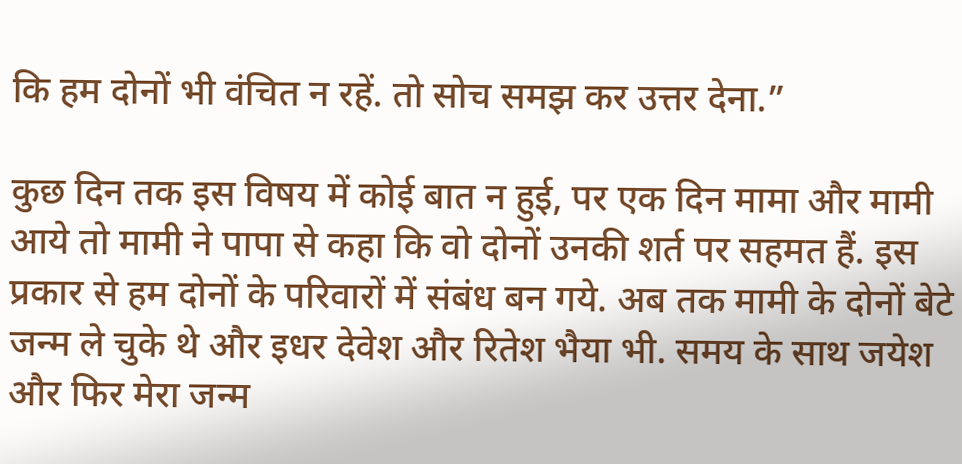कि हम दोनों भी वंचित न रहें. तो सोच समझ कर उत्तर देना.”

कुछ दिन तक इस विषय में कोई बात न हुई, पर एक दिन मामा और मामी आये तो मामी ने पापा से कहा कि वो दोनों उनकी शर्त पर सहमत हैं. इस प्रकार से हम दोनों के परिवारों में संबंध बन गये. अब तक मामी के दोनों बेटे जन्म ले चुके थे और इधर देवेश और रितेश भैया भी. समय के साथ जयेश और फिर मेरा जन्म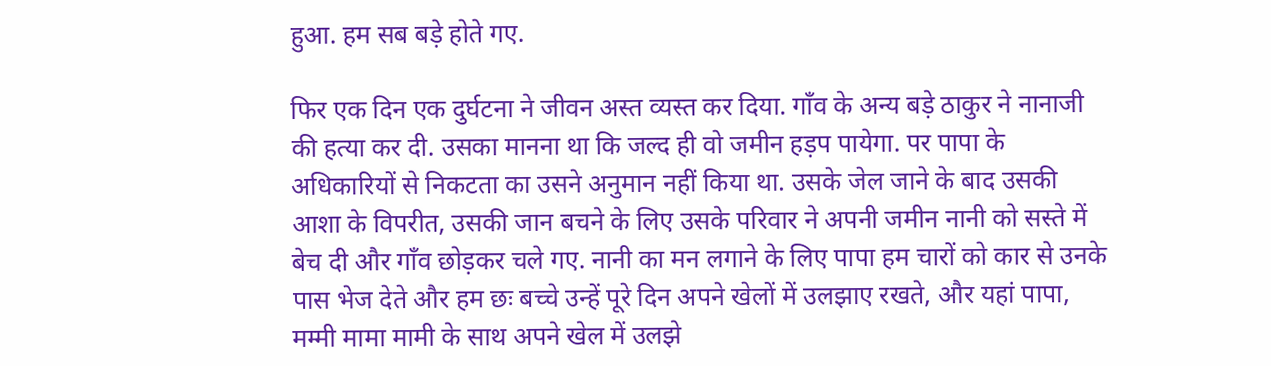हुआ. हम सब बड़े होते गए.

फिर एक दिन एक दुर्घटना ने जीवन अस्त व्यस्त कर दिया. गाँव के अन्य बड़े ठाकुर ने नानाजी की हत्या कर दी. उसका मानना था कि जल्द ही वो जमीन हड़प पायेगा. पर पापा के अधिकारियों से निकटता का उसने अनुमान नहीं किया था. उसके जेल जाने के बाद उसकी आशा के विपरीत, उसकी जान बचने के लिए उसके परिवार ने अपनी जमीन नानी को सस्ते में बेच दी और गाँव छोड़कर चले गए. नानी का मन लगाने के लिए पापा हम चारों को कार से उनके पास भेज देते और हम छः बच्चे उन्हें पूरे दिन अपने खेलों में उलझाए रखते, और यहां पापा, मम्मी मामा मामी के साथ अपने खेल में उलझे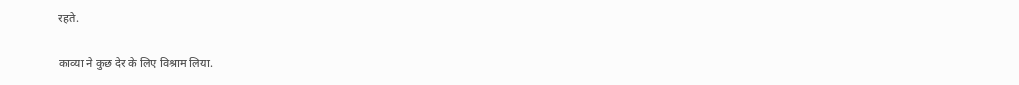रहते.

काव्या ने कुछ देर के लिए विश्राम लिया.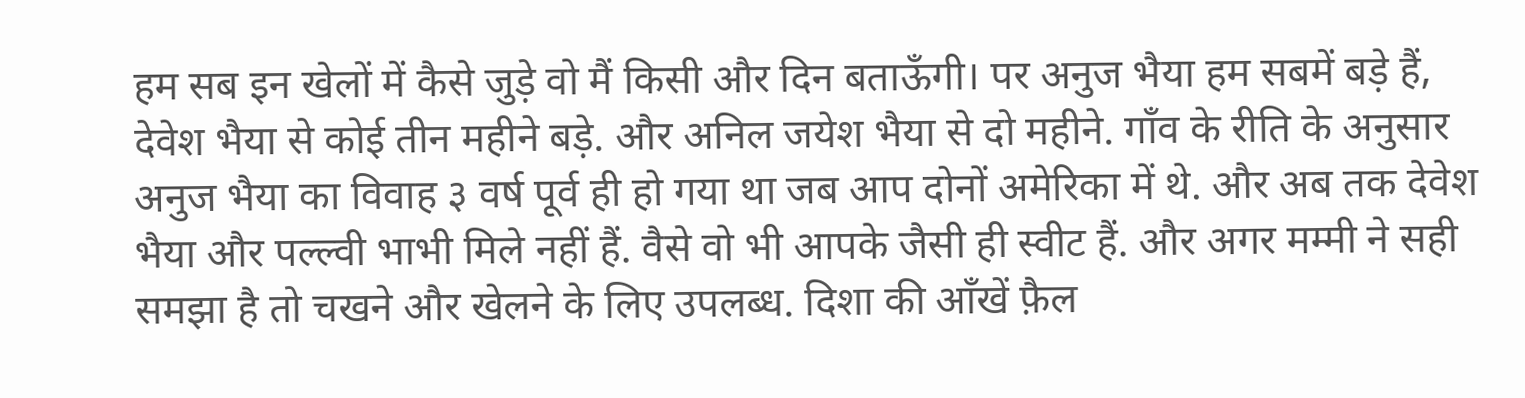हम सब इन खेलों में कैसे जुड़े वो मैं किसी और दिन बताऊँगी। पर अनुज भैया हम सबमें बड़े हैं, देवेश भैया से कोई तीन महीने बड़े. और अनिल जयेश भैया से दो महीने. गाँव के रीति के अनुसार अनुज भैया का विवाह ३ वर्ष पूर्व ही हो गया था जब आप दोनों अमेरिका में थे. और अब तक देवेश भैया और पल्ल्वी भाभी मिले नहीं हैं. वैसे वो भी आपके जैसी ही स्वीट हैं. और अगर मम्मी ने सही समझा है तो चखने और खेलने के लिए उपलब्ध. दिशा की आँखें फ़ैल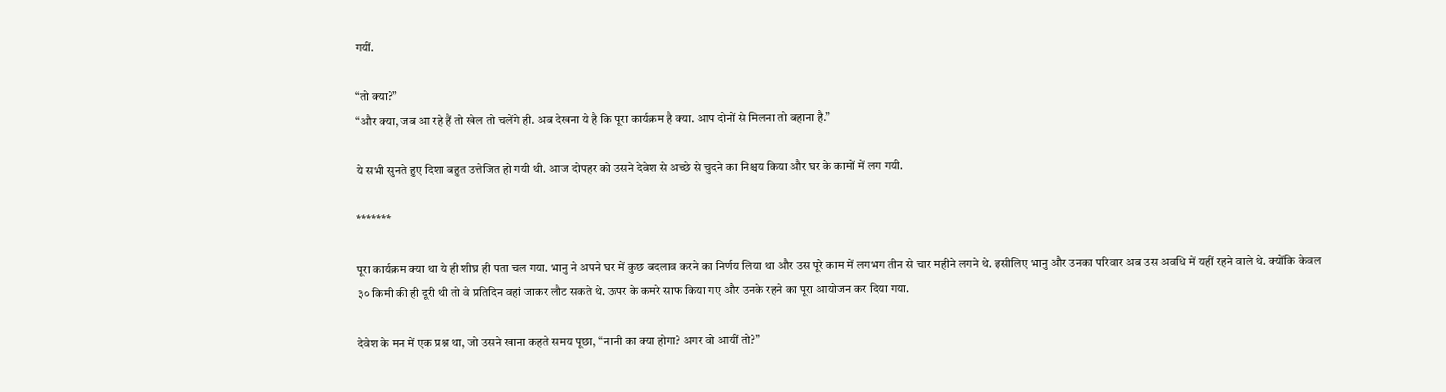गयीं.

“तो क्या?”
“और क्या, जब आ रहे हैं तो खेल तो चलेंगे ही. अब देखना ये है कि पूरा कार्यक्रम है क्या. आप दोनों से मिलना तो बहाना है.”

ये सभी सुनते हुए दिशा बहुत उत्तेजित हो गयी थी. आज दोपहर को उसने देवेश से अच्छे से चुदने का निश्चय किया और घर के कामों में लग गयी.

*******

पूरा कार्यक्रम क्या था ये ही शीघ्र ही पता चल गया. भानु ने अपने घर में कुछ बदलाव करने का निर्णय लिया था और उस पूरे काम में लगभग तीन से चार महीने लगने थे. इसीलिए भानु और उनका परिवार अब उस अवधि में यहीं रहने वाले थे. क्योंकि केवल ३० किमी की ही दूरी थी तो वे प्रतिदिन वहां जाकर लौट सकते थे. ऊपर के कमरे साफ किया गए और उनके रहने का पूरा आयोजन कर दिया गया.

देवेश के मन में एक प्रश्न था, जो उसने खाना कहते समय पूछा, “नानी का क्या होगा? अगर वो आयीं तो?”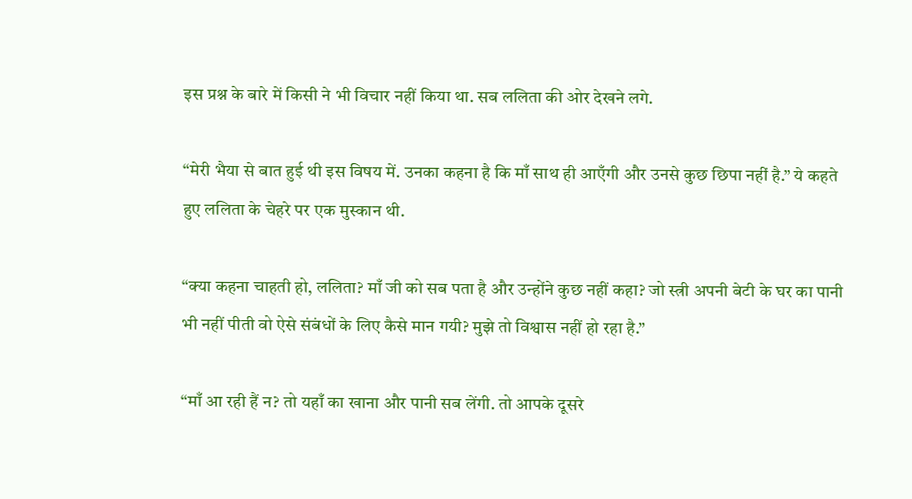इस प्रश्न के बारे में किसी ने भी विचार नहीं किया था. सब ललिता की ओर देखने लगे.

“मेरी भैया से बात हुई थी इस विषय में. उनका कहना है कि माँ साथ ही आएँगी और उनसे कुछ छिपा नहीं है.” ये कहते हुए ललिता के चेहरे पर एक मुस्कान थी.

“क्या कहना चाहती हो, ललिता? माँ जी को सब पता है और उन्होंने कुछ नहीं कहा? जो स्त्री अपनी बेटी के घर का पानी भी नहीं पीती वो ऐसे संबंधों के लिए कैसे मान गयी? मुझे तो विश्वास नहीं हो रहा है.”

“माँ आ रही हैं न? तो यहाँ का खाना और पानी सब लेंगी. तो आपके दूसरे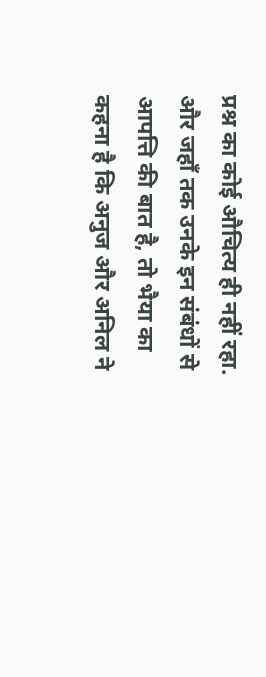प्रश्न का कोई औचित्य ही नहीं रहा. और जहाँ तक उनके इन संबंधों से आपत्ति की बात है, तो भैया का कहना है कि अनुज और अनिल ने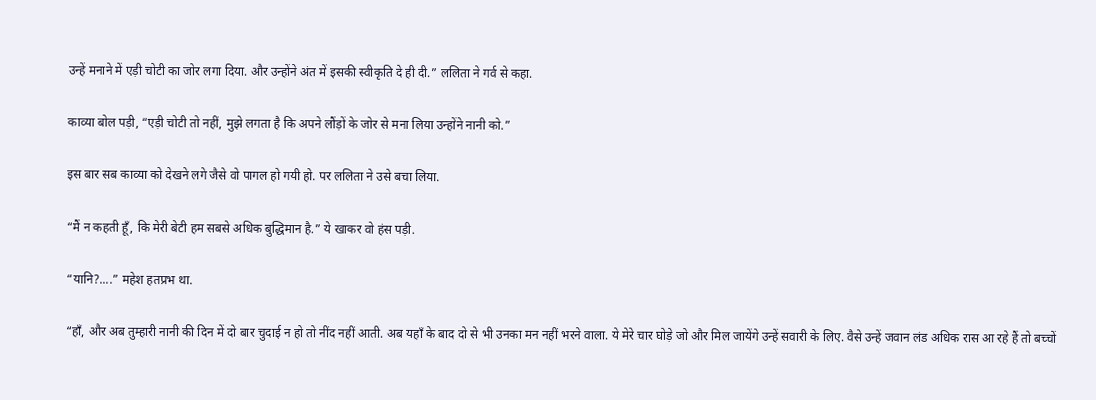उन्हें मनाने में एड़ी चोटी का जोर लगा दिया. और उन्होंने अंत में इसकी स्वीकृति दे ही दी.” ललिता ने गर्व से कहा.

काव्या बोल पड़ी, “एड़ी चोटी तो नहीं, मुझे लगता है कि अपने लौंड़ों के जोर से मना लिया उन्होंने नानी को.”

इस बार सब काव्या को देखने लगे जैसे वो पागल हो गयी हो. पर ललिता ने उसे बचा लिया.

“मैं न कहती हूँ, कि मेरी बेटी हम सबसे अधिक बुद्धिमान है.” ये खाकर वो हंस पड़ी.

“यानि?....” महेश हतप्रभ था.

“हाँ, और अब तुम्हारी नानी की दिन में दो बार चुदाई न हो तो नींद नहीं आती. अब यहाँ के बाद दो से भी उनका मन नहीं भरने वाला. ये मेरे चार घोड़े जो और मिल जायेंगे उन्हें सवारी के लिए. वैसे उन्हें जवान लंड अधिक रास आ रहे हैं तो बच्चों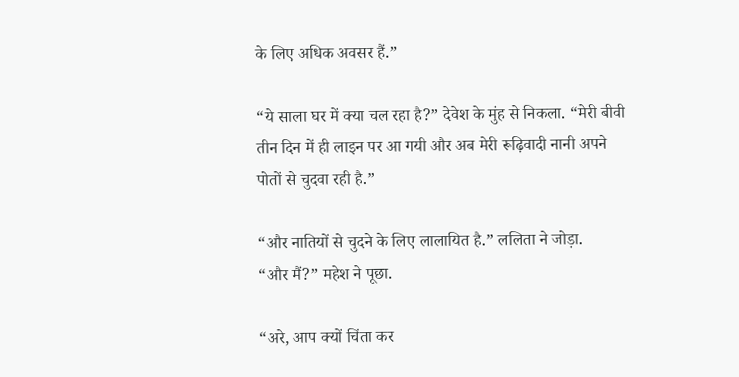के लिए अधिक अवसर हैं.”

“ये साला घर में क्या चल रहा है?” देवेश के मुंह से निकला. “मेरी बीवी तीन दिन में ही लाइन पर आ गयी और अब मेरी रूढ़िवादी नानी अपने पोतों से चुदवा रही है.”

“और नातियों से चुदने के लिए लालायित है.” ललिता ने जोड़ा.
“और मैं?” महेश ने पूछा.

“अरे, आप क्यों चिंता कर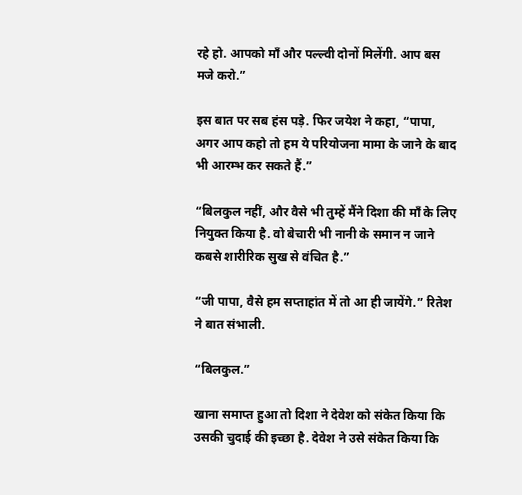रहे हो. आपको माँ और पल्ल्वी दोनों मिलेंगी. आप बस मजे करो.”

इस बात पर सब हंस पड़े. फिर जयेश ने कहा, “पापा, अगर आप कहो तो हम ये परियोजना मामा के जाने के बाद भी आरम्भ कर सकते हैं.”

“बिलकुल नहीं, और वैसे भी तुम्हें मैंने दिशा की माँ के लिए नियुक्त किया है. वो बेचारी भी नानी के समान न जाने कबसे शारीरिक सुख से वंचित है.”

“जी पापा, वैसे हम सप्ताहांत में तो आ ही जायेंगे.” रितेश ने बात संभाली.

“बिलकुल.”

खाना समाप्त हुआ तो दिशा ने देवेश को संकेत किया कि उसकी चुदाई की इच्छा है. देवेश ने उसे संकेत किया कि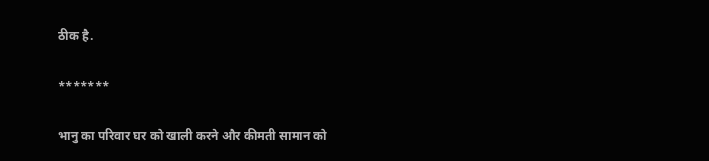ठीक है.

*******

भानु का परिवार घर को खाली करने और कीमती सामान को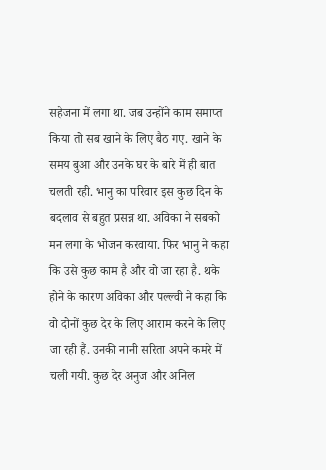सहेजना में लगा था. जब उन्होंने काम समाप्त किया तो सब खाने के लिए बैठ गए. खाने के समय बुआ और उनके घर के बारे में ही बात चलती रही. भानु का परिवार इस कुछ दिन के बदलाव से बहुत प्रसन्न था. अविका ने सबको मन लगा के भोजन करवाया. फिर भानु ने कहा कि उसे कुछ काम है और वो जा रहा है. थके होने के कारण अविका और पल्ल्वी ने कहा कि वो दोनों कुछ देर के लिए आराम करने के लिए जा रही हैं. उनकी नानी सरिता अपने कमरे में चली गयी. कुछ देर अनुज और अनिल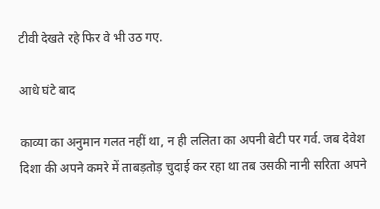टीवी देखते रहे फिर वे भी उठ गए.

आधे घंटे बाद

काव्या का अनुमान गलत नहीं था, न ही ललिता का अपनी बेटी पर गर्व. जब देवेश दिशा की अपने कमरे में ताबड़तोड़ चुदाई कर रहा था तब उसकी नानी सरिता अपने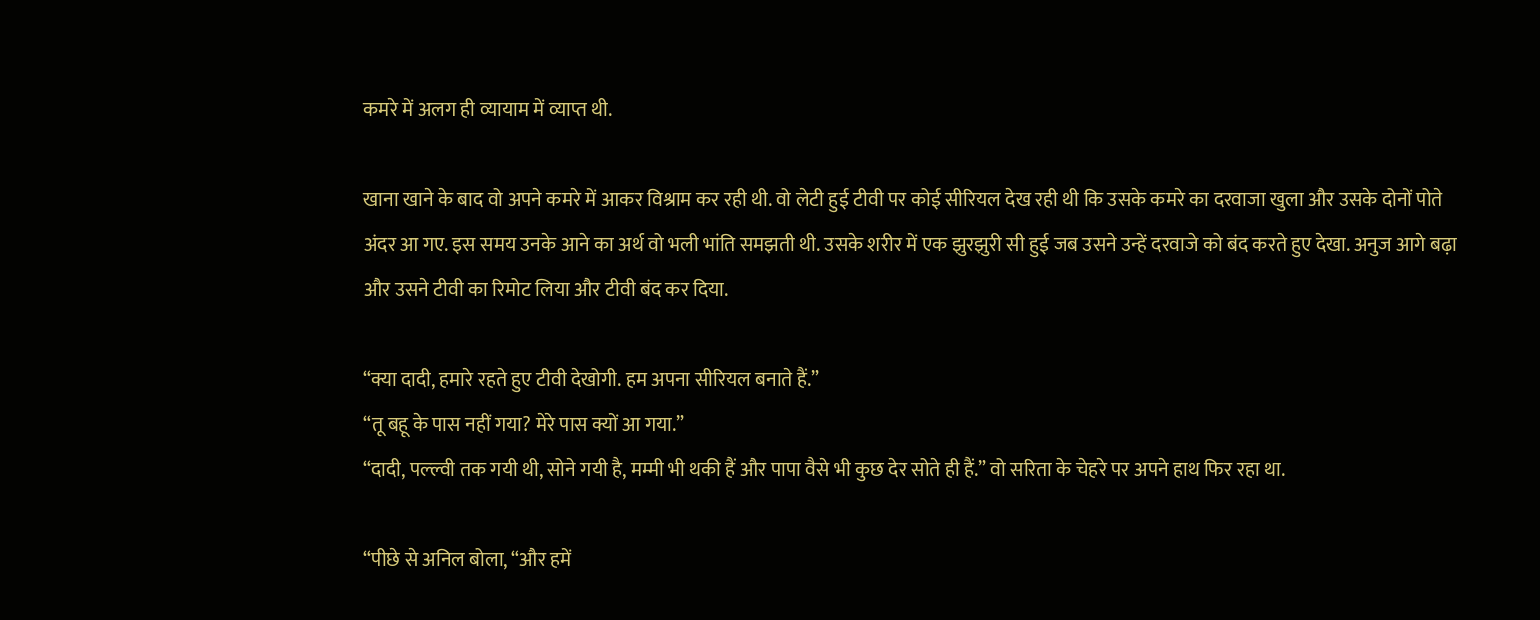कमरे में अलग ही व्यायाम में व्याप्त थी.

खाना खाने के बाद वो अपने कमरे में आकर विश्राम कर रही थी. वो लेटी हुई टीवी पर कोई सीरियल देख रही थी कि उसके कमरे का दरवाजा खुला और उसके दोनों पोते अंदर आ गए. इस समय उनके आने का अर्थ वो भली भांति समझती थी. उसके शरीर में एक झुरझुरी सी हुई जब उसने उन्हें दरवाजे को बंद करते हुए देखा. अनुज आगे बढ़ा और उसने टीवी का रिमोट लिया और टीवी बंद कर दिया.

“क्या दादी, हमारे रहते हुए टीवी देखोगी. हम अपना सीरियल बनाते हैं.”
“तू बहू के पास नहीं गया? मेरे पास क्यों आ गया.”
“दादी, पल्ल्वी तक गयी थी, सोने गयी है, मम्मी भी थकी हैं और पापा वैसे भी कुछ देर सोते ही हैं.” वो सरिता के चेहरे पर अपने हाथ फिर रहा था.

“पीछे से अनिल बोला, “और हमें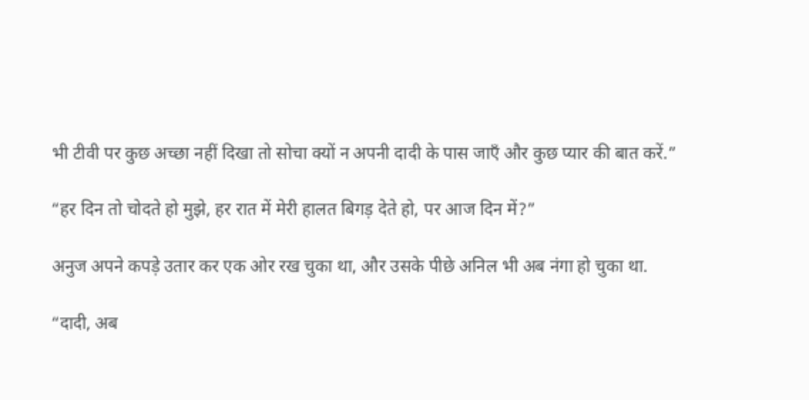भी टीवी पर कुछ अच्छा नहीं दिखा तो सोचा क्यों न अपनी दादी के पास जाएँ और कुछ प्यार की बात करें.”

“हर दिन तो चोदते हो मुझे, हर रात में मेरी हालत बिगड़ देते हो, पर आज दिन में?”

अनुज अपने कपड़े उतार कर एक ओर रख चुका था, और उसके पीछे अनिल भी अब नंगा हो चुका था.

“दादी, अब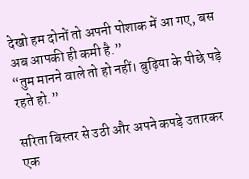देखो हम दोनों तो अपनी पोशाक में आ गए, बस अब आपकी ही कमी है.”
“तुम मानने वाले तो हो नहीं। बुढ़िया के पीछे पड़े रहते हो.”

सरिता बिस्तर से उठी और अपने कपड़े उतारकर एक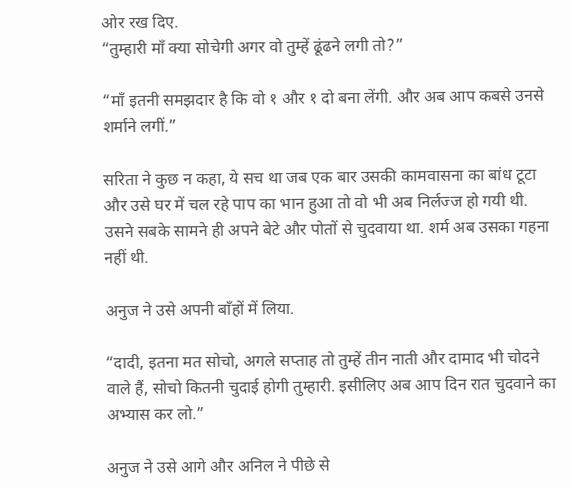ओर रख दिए.
“तुम्हारी माँ क्या सोचेगी अगर वो तुम्हें ढूंढने लगी तो?”

“माँ इतनी समझदार है कि वो १ और १ दो बना लेंगी. और अब आप कबसे उनसे शर्माने लगीं.”

सरिता ने कुछ न कहा, ये सच था जब एक बार उसकी कामवासना का बांध टूटा और उसे घर में चल रहे पाप का भान हुआ तो वो भी अब निर्लज्ज हो गयी थी. उसने सबके सामने ही अपने बेटे और पोतों से चुदवाया था. शर्म अब उसका गहना नहीं थी.

अनुज ने उसे अपनी बाँहों में लिया.

“दादी, इतना मत सोचो, अगले सप्ताह तो तुम्हें तीन नाती और दामाद भी चोदने वाले हैं, सोचो कितनी चुदाई होगी तुम्हारी. इसीलिए अब आप दिन रात चुदवाने का अभ्यास कर लो.”

अनुज ने उसे आगे और अनिल ने पीछे से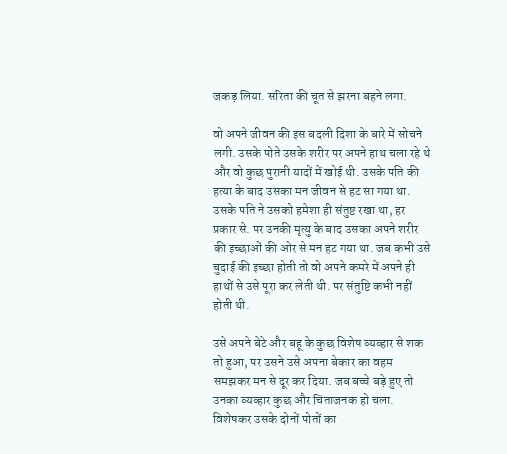जकड़ लिया. सरिता की चूत से झरना बहने लगा.

वो अपने जीवन की इस बदली दिशा के बारे में सोचने लगी. उसके पोते उसके शरीर पर अपने हाथ चला रहे थे और वो कुछ पुरानी यादों में खोई थी. उसके पति की हत्या के बाद उसका मन जीवन से हट सा गया था. उसके पति ने उसको हमेशा ही संतुष्ट रखा था, हर प्रकार से. पर उनकी मृत्यु के बाद उसका अपने शरीर की इच्छाओं की ओर से मन हट गया था. जब कभी उसे चुदाई की इच्छा होती तो वो अपने कमरे में अपने ही हाथों से उसे पूरा कर लेती थी. पर संतुष्टि कभी नहीं होती थी.

उसे अपने बेटे और बहू के कुछ विशेष व्यव्हार से शक तो हुआ, पर उसने उसे अपना बेकार का वहम समझकर मन से दूर कर दिया. जब बच्चे बड़े हुए तो उनका व्यव्हार कुछ और चिंताजनक हो चला. विशेषकर उसके दोनों पोतों का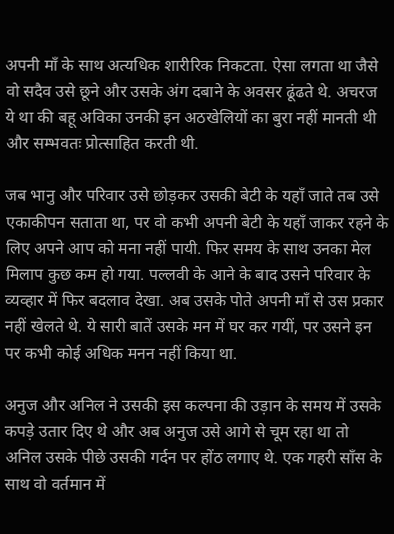अपनी माँ के साथ अत्यधिक शारीरिक निकटता. ऐसा लगता था जैसे वो सदैव उसे छूने और उसके अंग दबाने के अवसर ढूंढते थे. अचरज ये था की बहू अविका उनकी इन अठखेलियों का बुरा नहीं मानती थी और सम्भवतः प्रोत्साहित करती थी.

जब भानु और परिवार उसे छोड़कर उसकी बेटी के यहाँ जाते तब उसे एकाकीपन सताता था, पर वो कभी अपनी बेटी के यहाँ जाकर रहने के लिए अपने आप को मना नहीं पायी. फिर समय के साथ उनका मेल मिलाप कुछ कम हो गया. पल्लवी के आने के बाद उसने परिवार के व्यव्हार में फिर बदलाव देखा. अब उसके पोते अपनी माँ से उस प्रकार नहीं खेलते थे. ये सारी बातें उसके मन में घर कर गयीं, पर उसने इन पर कभी कोई अधिक मनन नहीं किया था.

अनुज और अनिल ने उसकी इस कल्पना की उड़ान के समय में उसके कपड़े उतार दिए थे और अब अनुज उसे आगे से चूम रहा था तो अनिल उसके पीछे उसकी गर्दन पर होंठ लगाए थे. एक गहरी साँस के साथ वो वर्तमान में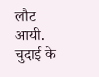लौट आयी. चुदाई के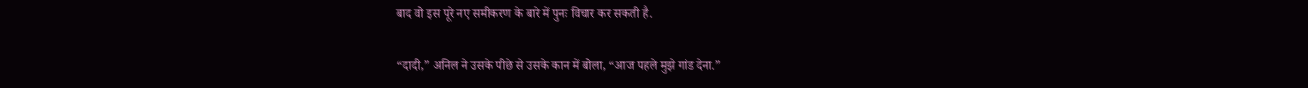बाद वो इस पूरे नए समीकरण के बारे में पुनः विचार कर सकती है.

“दादी,” अनिल ने उसके पीछे से उसके कान में बोला, “आज पहले मुझे गांड देना.”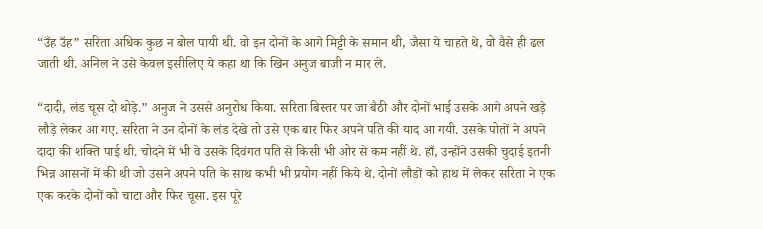“उँह उँह” सरिता अधिक कुछ न बोल पायी थी. वो इन दोनों के आगे मिट्टी के समान थी, जैसा ये चाहते थे, वो वैसे ही ढल जाती थी. अनिल ने उसे केवल इसीलिए ये कहा था कि खिन अनुज बाजी न मार ले.

“दादी, लंड चूस दो थोड़े.” अनुज ने उससे अनुरोध किया. सरिता बिस्तर पर जा बैठी और दोनों भाई उसके आगे अपने खड़े लौड़े लेकर आ गए. सरिता ने उन दोनों के लंड देखे तो उसे एक बार फिर अपने पति की याद आ गयी. उसके पोतों ने अपने दादा की शक्ति पाई थी. चोदने में भी वे उसके दिवंगत पति से किसी भी ओर से कम नहीं थे. हाँ, उन्होंने उसकी चुदाई इतनी भिन्न आसनों में की थी जो उसने अपने पति के साथ कभी भी प्रयोग नहीं किये थे. दोनों लौडों को हाथ में लेकर सरिता ने एक एक करके दोनों को चाटा और फिर चूसा. इस पूरे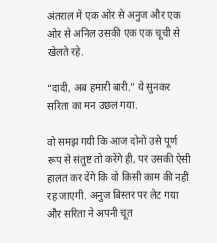अंतराल में एक ओर से अनुज और एक ओर से अनिल उसकी एक एक चूची से खेलते रहे.

“दादी, अब हमारी बारी.” ये सुनकर सरिता का मन उछल गया.

वो समझ गयी कि आज दोनों उसे पूर्ण रूप से संतुष्ट तो करेंगे ही, पर उसकी ऐसी हालत कर देंगे कि वो किसी काम की नहीं रह जाएगी. अनुज बिस्तर पर लेट गया और सरिता ने अपनी चूत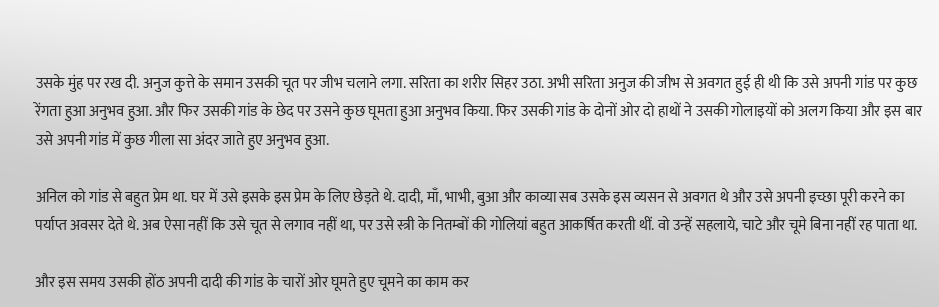उसके मुंह पर रख दी. अनुज कुत्ते के समान उसकी चूत पर जीभ चलाने लगा. सरिता का शरीर सिहर उठा. अभी सरिता अनुज की जीभ से अवगत हुई ही थी कि उसे अपनी गांड पर कुछ रेंगता हुआ अनुभव हुआ. और फिर उसकी गांड के छेद पर उसने कुछ घूमता हुआ अनुभव किया. फिर उसकी गांड के दोनों ओर दो हाथों ने उसकी गोलाइयों को अलग किया और इस बार उसे अपनी गांड में कुछ गीला सा अंदर जाते हुए अनुभव हुआ.

अनिल को गांड से बहुत प्रेम था. घर में उसे इसके इस प्रेम के लिए छेड़ते थे. दादी, माँ, भाभी, बुआ और काव्या सब उसके इस व्यसन से अवगत थे और उसे अपनी इच्छा पूरी करने का पर्याप्त अवसर देते थे. अब ऐसा नहीं कि उसे चूत से लगाव नहीं था, पर उसे स्त्री के नितम्बों की गोलियां बहुत आकर्षित करती थीं. वो उन्हें सहलाये, चाटे और चूमे बिना नहीं रह पाता था.

और इस समय उसकी होंठ अपनी दादी की गांड के चारों ओर घूमते हुए चूमने का काम कर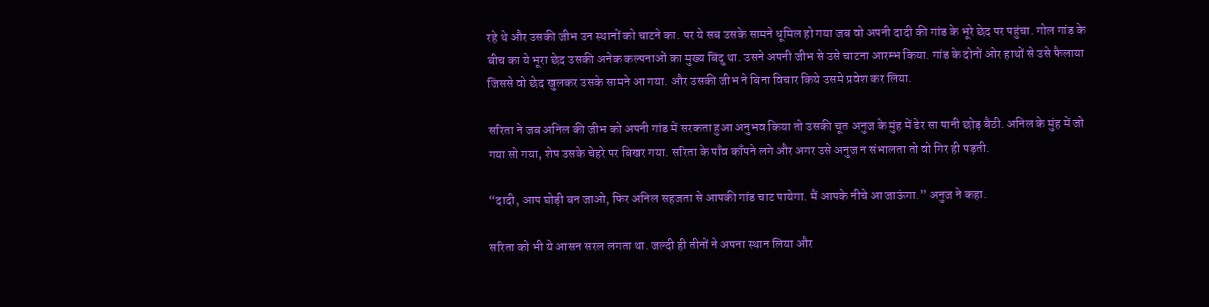रहे थे और उसकी जीभ उन स्थानों को चाटने का. पर ये सब उसके सामने धूमिल हो गया जब वो अपनी दादी की गांड के भूरे छेद पर पहुंचा. गोल गांड के बीच का ये भूरा छेद उसकी अनेक कल्पनाओं का मुख्य बिंदु था. उसने अपनी जीभ से उसे चाटना आरम्भ किया. गांड के दोनों ओर हाथों से उसे फैलाया जिससे वो छेद खुलकर उसके सामने आ गया. और उसकी जीभ ने बिना विचार किये उसमे प्रवेश कर लिया.

सरिता ने जब अनिल की जीभ को अपनी गांड में सरकता हुआ अनुभव किया तो उसकी चूत अनुज के मुंह में ढेर सा पानी छोड़ बैठी. अनिल के मुंह में जो गया सो गया, शेष उसके चेहरे पर बिखर गया. सरिता के पाँव काँपने लगे और अगर उसे अनुज न संभालता तो वो गिर ही पड़ती.

“दादी, आप घोड़ी बन जाओ, फिर अनिल सहजता से आपकी गांड चाट पायेगा. मैं आपके नीचे आ जाऊंगा.” अनुज ने कहा.

सरिता को भी ये आसन सरल लगता था. जल्दी ही तीनों ने अपना स्थान लिया और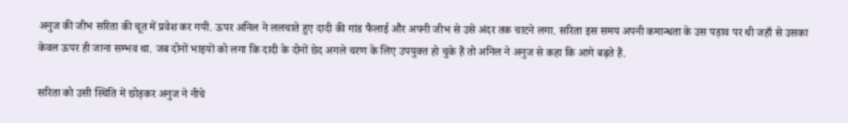अनुज की जीभ सरिता की चूत में प्रवेश कर गयी. ऊपर अनिल ने ललचाते हुए दादी की गांड फैलाई और अपनी जीभ से उसे अंदर तक चाटने लगा. सरिता इस समय अपनी कमान्धता के उस पड़ाव पर थी जहाँ से उसका केवल ऊपर ही जाना सम्भव था. जब दोनों भाइयों को लगा कि दादी के दोनों छेद अगले चरण के लिए उपयुक्त हो चुके हैं तो अनिल ने अनुज से कहा कि आगे बढ़ते हैं.

सरिता को उसी स्थिति में छोड़कर अनुज ने नीचे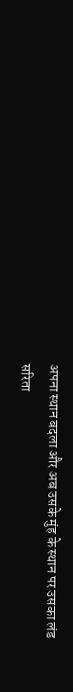अपना स्थान बदला और अब उसके मुंह के स्थान पर उसका लंड सरिता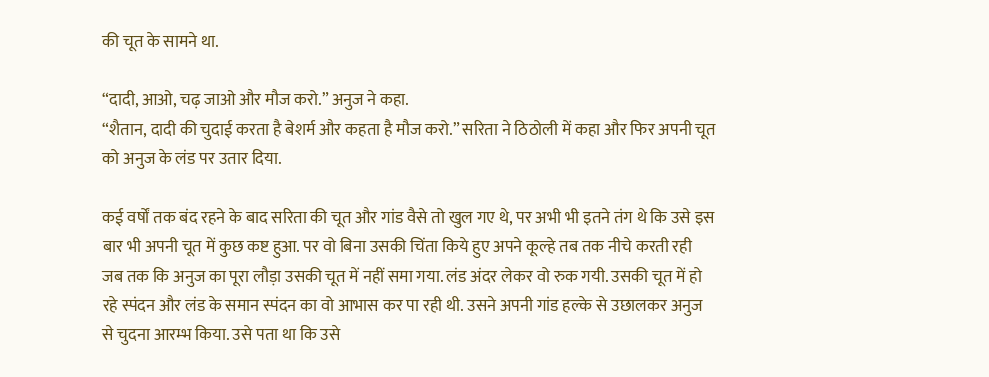की चूत के सामने था.

“दादी, आओ, चढ़ जाओ और मौज करो.” अनुज ने कहा.
“शैतान, दादी की चुदाई करता है बेशर्म और कहता है मौज करो.” सरिता ने ठिठोली में कहा और फिर अपनी चूत को अनुज के लंड पर उतार दिया.

कई वर्षों तक बंद रहने के बाद सरिता की चूत और गांड वैसे तो खुल गए थे, पर अभी भी इतने तंग थे कि उसे इस बार भी अपनी चूत में कुछ कष्ट हुआ. पर वो बिना उसकी चिंता किये हुए अपने कूल्हे तब तक नीचे करती रही जब तक कि अनुज का पूरा लौड़ा उसकी चूत में नहीं समा गया. लंड अंदर लेकर वो रुक गयी. उसकी चूत में हो रहे स्पंदन और लंड के समान स्पंदन का वो आभास कर पा रही थी. उसने अपनी गांड हल्के से उछालकर अनुज से चुदना आरम्भ किया. उसे पता था कि उसे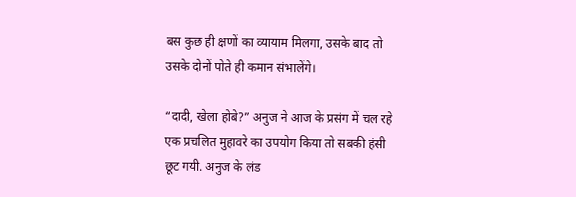बस कुछ ही क्षणों का व्यायाम मिलगा, उसके बाद तो उसके दोनों पोते ही कमान संभालेंगे।

“दादी, खेला होबे?” अनुज ने आज के प्रसंग में चल रहे एक प्रचलित मुहावरे का उपयोग किया तो सबकी हंसी छूट गयी. अनुज के लंड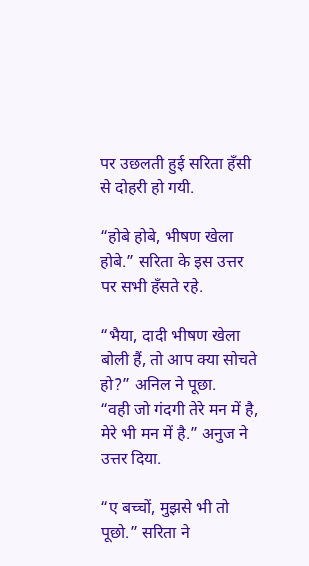पर उछलती हुई सरिता हँसी से दोहरी हो गयी.

“होबे होबे, भीषण खेला होबे.” सरिता के इस उत्तर पर सभी हँसते रहे.

“भैया, दादी भीषण खेला बोली हैं, तो आप क्या सोचते हो?” अनिल ने पूछा.
“वही जो गंदगी तेरे मन में है, मेरे भी मन में है.” अनुज ने उत्तर दिया.

“ए बच्चों, मुझसे भी तो पूछो.” सरिता ने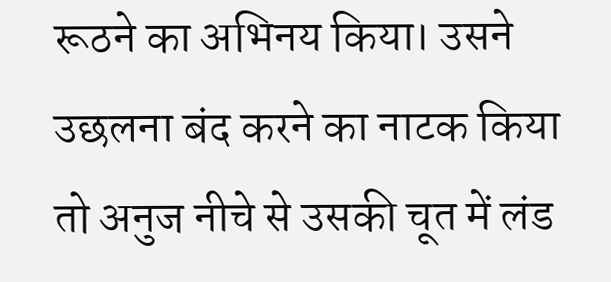रूठने का अभिनय किया। उसने उछलना बंद करने का नाटक किया तो अनुज नीचे से उसकी चूत में लंड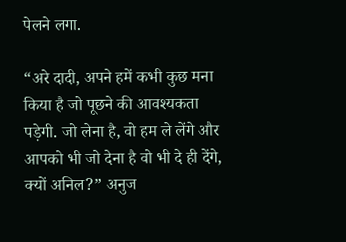पेलने लगा.

“अरे दादी, अपने हमें कभी कुछ मना किया है जो पूछने की आवश्यकता पड़ेगी. जो लेना है, वो हम ले लेंगे और आपको भी जो देना है वो भी दे ही देंगे, क्यों अनिल?” अनुज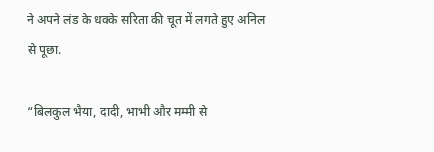ने अपने लंड के धक्के सरिता की चूत में लगते हुए अनिल से पूछा.

“बिलकुल भैया, दादी, भाभी और मम्मी से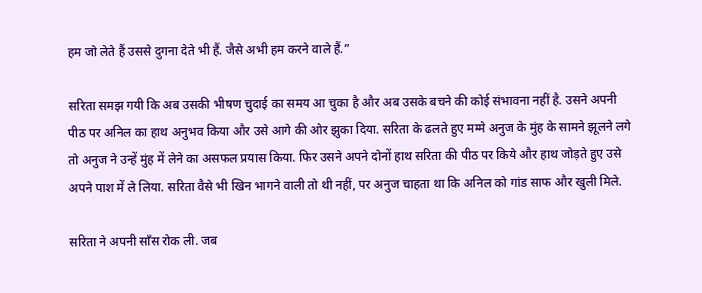हम जो लेते हैं उससे दुगना देते भी हैं. जैसे अभी हम करने वाले हैं.”

सरिता समझ गयी कि अब उसकी भीषण चुदाई का समय आ चुका है और अब उसके बचने की कोई संभावना नहीं है. उसने अपनी पीठ पर अनिल का हाथ अनुभव किया और उसे आगे की ओर झुका दिया. सरिता के ढलते हुए मम्मे अनुज के मुंह के सामने झूलने लगे तो अनुज ने उन्हें मुंह में लेने का असफल प्रयास किया. फिर उसने अपने दोनों हाथ सरिता की पीठ पर किये और हाथ जोड़ते हुए उसे अपने पाश में ले लिया. सरिता वैसे भी खिन भागने वाली तो थी नहीं, पर अनुज चाहता था कि अनिल को गांड साफ और खुली मिले.

सरिता ने अपनी साँस रोक ली. जब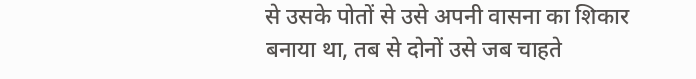से उसके पोतों से उसे अपनी वासना का शिकार बनाया था, तब से दोनों उसे जब चाहते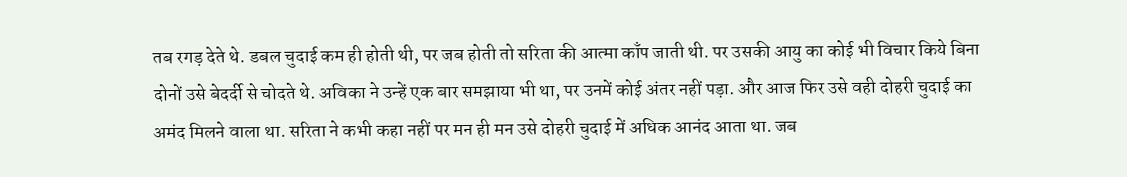तब रगड़ देते थे. डबल चुदाई कम ही होती थी, पर जब होती तो सरिता की आत्मा काँप जाती थी. पर उसकी आयु का कोई भी विचार किये बिना दोनों उसे बेदर्दी से चोदते थे. अविका ने उन्हें एक बार समझाया भी था, पर उनमें कोई अंतर नहीं पड़ा. और आज फिर उसे वही दोहरी चुदाई का अमंद मिलने वाला था. सरिता ने कभी कहा नहीं पर मन ही मन उसे दोहरी चुदाई में अधिक आनंद आता था. जब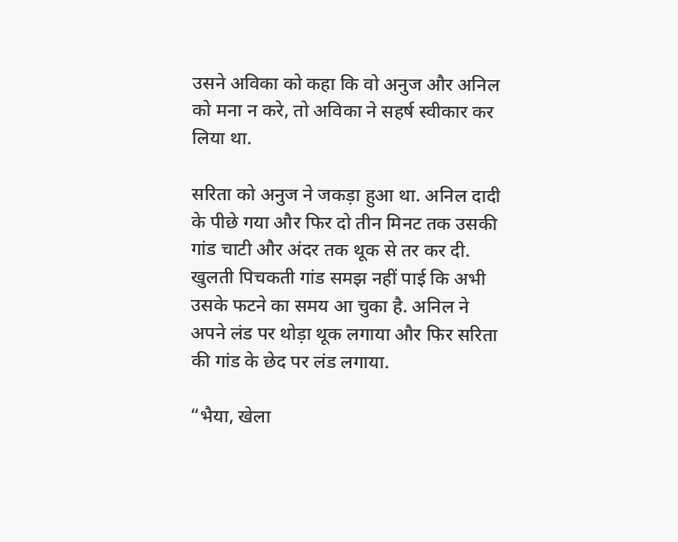उसने अविका को कहा कि वो अनुज और अनिल को मना न करे, तो अविका ने सहर्ष स्वीकार कर लिया था.

सरिता को अनुज ने जकड़ा हुआ था. अनिल दादी के पीछे गया और फिर दो तीन मिनट तक उसकी गांड चाटी और अंदर तक थूक से तर कर दी. खुलती पिचकती गांड समझ नहीं पाई कि अभी उसके फटने का समय आ चुका है. अनिल ने अपने लंड पर थोड़ा थूक लगाया और फिर सरिता की गांड के छेद पर लंड लगाया.

“भैया, खेला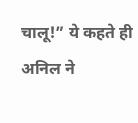चालू!” ये कहते ही अनिल ने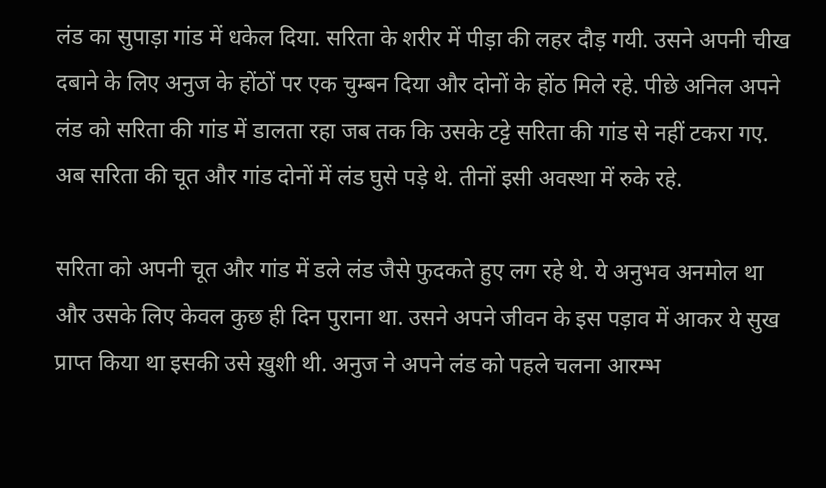लंड का सुपाड़ा गांड में धकेल दिया. सरिता के शरीर में पीड़ा की लहर दौड़ गयी. उसने अपनी चीख दबाने के लिए अनुज के होंठों पर एक चुम्बन दिया और दोनों के होंठ मिले रहे. पीछे अनिल अपने लंड को सरिता की गांड में डालता रहा जब तक कि उसके टट्टे सरिता की गांड से नहीं टकरा गए. अब सरिता की चूत और गांड दोनों में लंड घुसे पड़े थे. तीनों इसी अवस्था में रुके रहे.

सरिता को अपनी चूत और गांड में डले लंड जैसे फुदकते हुए लग रहे थे. ये अनुभव अनमोल था और उसके लिए केवल कुछ ही दिन पुराना था. उसने अपने जीवन के इस पड़ाव में आकर ये सुख प्राप्त किया था इसकी उसे ख़ुशी थी. अनुज ने अपने लंड को पहले चलना आरम्भ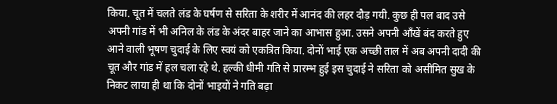किया. चूत में चलते लंड के घर्षण से सरिता के शरीर में आनंद की लहर दौड़ गयी. कुछ ही पल बाद उसे अपनी गांड में भी अनिल के लंड के अंदर बाहर जाने का आभास हुआ. उसने अपनी आँखें बंद करते हुए आने वाली भूषण चुदाई के लिए स्वयं को एकत्रित किया. दोनों भाई एक अच्छी ताल में अब अपनी दादी की चूत और गांड में हल चला रहे थे. हल्की धीमी गति से प्रारम्भ हुई इस चुदाई ने सरिता को असीमित सुख के निकट लाया ही था कि दोनों भाइयों ने गति बढ़ा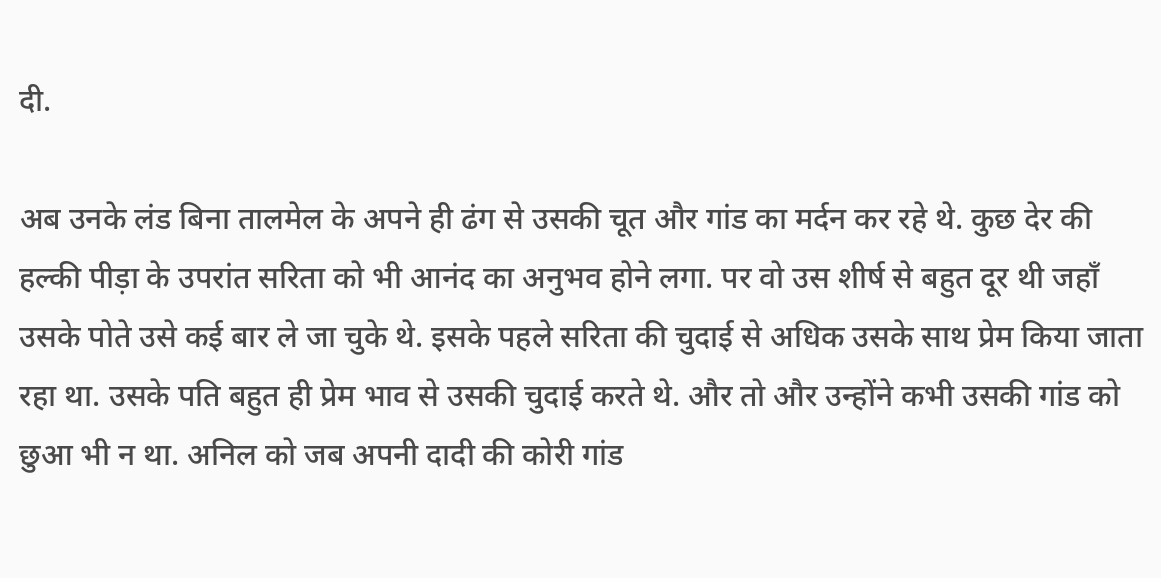दी.

अब उनके लंड बिना तालमेल के अपने ही ढंग से उसकी चूत और गांड का मर्दन कर रहे थे. कुछ देर की हल्की पीड़ा के उपरांत सरिता को भी आनंद का अनुभव होने लगा. पर वो उस शीर्ष से बहुत दूर थी जहाँ उसके पोते उसे कई बार ले जा चुके थे. इसके पहले सरिता की चुदाई से अधिक उसके साथ प्रेम किया जाता रहा था. उसके पति बहुत ही प्रेम भाव से उसकी चुदाई करते थे. और तो और उन्होंने कभी उसकी गांड को छुआ भी न था. अनिल को जब अपनी दादी की कोरी गांड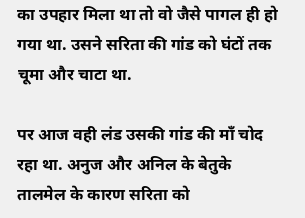का उपहार मिला था तो वो जैसे पागल ही हो गया था. उसने सरिता की गांड को घंटों तक चूमा और चाटा था.

पर आज वही लंड उसकी गांड की माँ चोद रहा था. अनुज और अनिल के बेतुके तालमेल के कारण सरिता को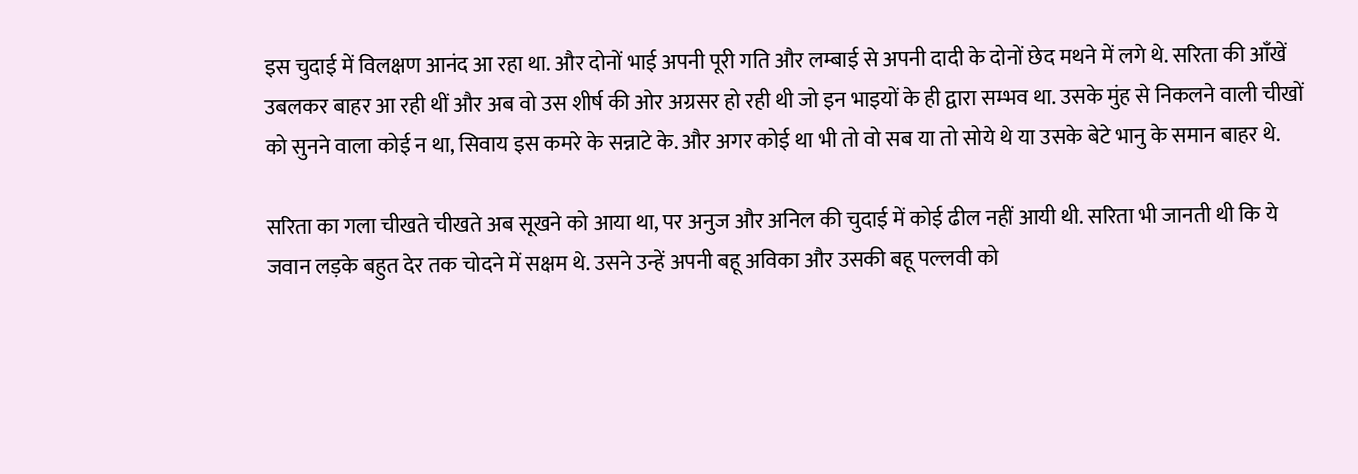इस चुदाई में विलक्षण आनंद आ रहा था. और दोनों भाई अपनी पूरी गति और लम्बाई से अपनी दादी के दोनों छेद मथने में लगे थे. सरिता की आँखें उबलकर बाहर आ रही थीं और अब वो उस शीर्ष की ओर अग्रसर हो रही थी जो इन भाइयों के ही द्वारा सम्भव था. उसके मुंह से निकलने वाली चीखों को सुनने वाला कोई न था, सिवाय इस कमरे के सन्नाटे के. और अगर कोई था भी तो वो सब या तो सोये थे या उसके बेटे भानु के समान बाहर थे.

सरिता का गला चीखते चीखते अब सूखने को आया था, पर अनुज और अनिल की चुदाई में कोई ढील नहीं आयी थी. सरिता भी जानती थी कि ये जवान लड़के बहुत देर तक चोदने में सक्षम थे. उसने उन्हें अपनी बहू अविका और उसकी बहू पल्लवी को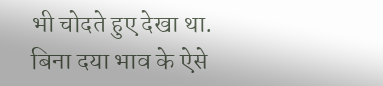भी चोदते हुए देखा था. बिना दया भाव के ऐसे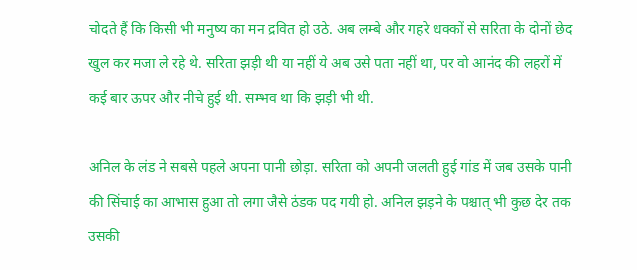चोदते हैं कि किसी भी मनुष्य का मन द्रवित हो उठे. अब लम्बे और गहरे धक्कों से सरिता के दोनों छेद खुल कर मजा ले रहे थे. सरिता झड़ी थी या नहीं ये अब उसे पता नहीं था, पर वो आनंद की लहरों में कई बार ऊपर और नीचे हुई थी. सम्भव था कि झड़ी भी थी.

अनिल के लंड ने सबसे पहले अपना पानी छोड़ा. सरिता को अपनी जलती हुई गांड में जब उसके पानी की सिंचाई का आभास हुआ तो लगा जैसे ठंडक पद गयी हो. अनिल झड़ने के पश्चात् भी कुछ देर तक उसकी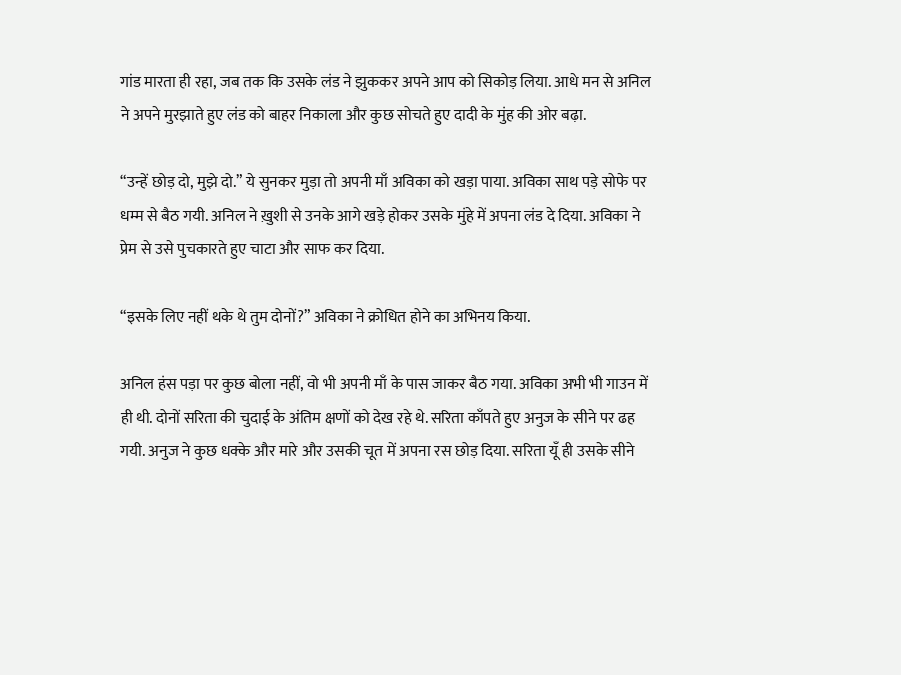गांड मारता ही रहा, जब तक कि उसके लंड ने झुककर अपने आप को सिकोड़ लिया. आधे मन से अनिल ने अपने मुरझाते हुए लंड को बाहर निकाला और कुछ सोचते हुए दादी के मुंह की ओर बढ़ा.

“उन्हें छोड़ दो, मुझे दो.” ये सुनकर मुड़ा तो अपनी माँ अविका को खड़ा पाया. अविका साथ पड़े सोफे पर धम्म से बैठ गयी. अनिल ने ख़ुशी से उनके आगे खड़े होकर उसके मुंहे में अपना लंड दे दिया. अविका ने प्रेम से उसे पुचकारते हुए चाटा और साफ कर दिया.

“इसके लिए नहीं थके थे तुम दोनों?” अविका ने क्रोधित होने का अभिनय किया.

अनिल हंस पड़ा पर कुछ बोला नहीं, वो भी अपनी माँ के पास जाकर बैठ गया. अविका अभी भी गाउन में ही थी. दोनों सरिता की चुदाई के अंतिम क्षणों को देख रहे थे. सरिता काँपते हुए अनुज के सीने पर ढह गयी. अनुज ने कुछ धक्के और मारे और उसकी चूत में अपना रस छोड़ दिया. सरिता यूँ ही उसके सीने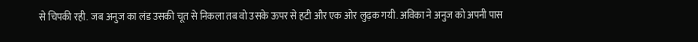से चिपकी रही. जब अनुज का लंड उसकी चूत से निकला तब वो उसके ऊपर से हटी और एक ओर लुढ़क गयी. अविका ने अनुज को अपनी पास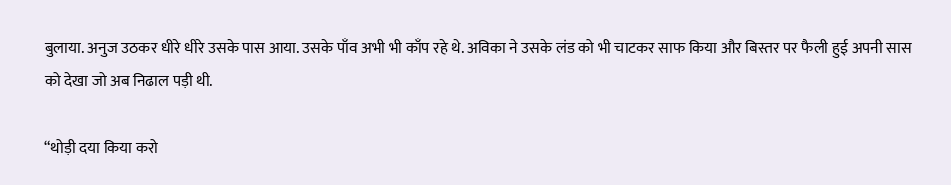बुलाया. अनुज उठकर धीरे धीरे उसके पास आया. उसके पाँव अभी भी काँप रहे थे. अविका ने उसके लंड को भी चाटकर साफ किया और बिस्तर पर फैली हुई अपनी सास को देखा जो अब निढाल पड़ी थी.

“थोड़ी दया किया करो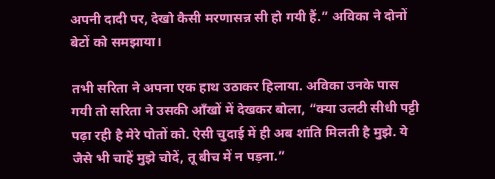अपनी दादी पर, देखो कैसी मरणासन्न सी हो गयी हैं.” अविका ने दोनों बेटों को समझाया।

तभी सरिता ने अपना एक हाथ उठाकर हिलाया. अविका उनके पास गयी तो सरिता ने उसकी आँखों में देखकर बोला, “क्या उलटी सीधी पट्टी पढ़ा रही है मेरे पोतों को. ऐसी चुदाई में ही अब शांति मिलती है मुझे. ये जैसे भी चाहें मुझे चोदें, तू बीच में न पड़ना.”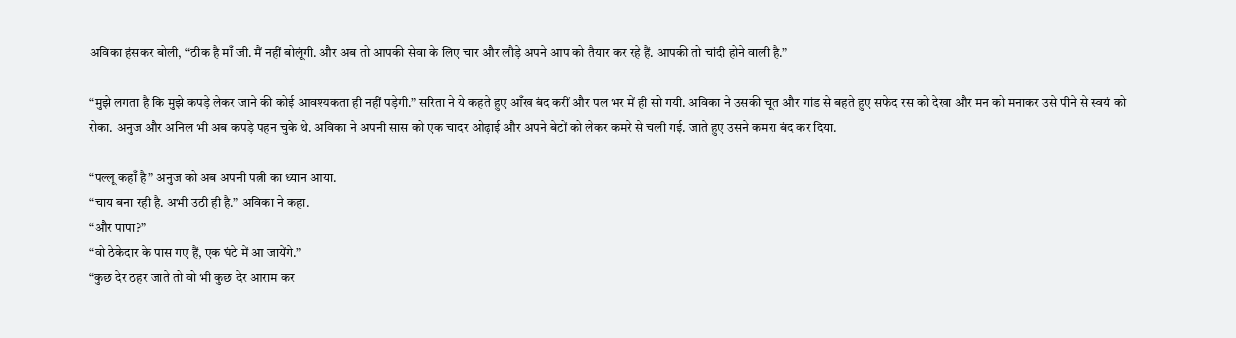अविका हंसकर बोली, “ठीक है माँ जी. मैं नहीं बोलूंगी. और अब तो आपकी सेवा के लिए चार और लौड़े अपने आप को तैयार कर रहे हैं. आपकी तो चांदी होने वाली है.”

“मुझे लगता है कि मुझे कपड़े लेकर जाने की कोई आवश्यकता ही नहीं पड़ेगी.” सरिता ने ये कहते हुए आँख बंद करीं और पल भर में ही सो गयी. अविका ने उसकी चूत और गांड से बहते हुए सफेद रस को देखा और मन को मनाकर उसे पीने से स्वयं को रोका. अनुज और अनिल भी अब कपड़े पहन चुके थे. अविका ने अपनी सास को एक चादर ओढ़ाई और अपने बेटों को लेकर कमरे से चली गई. जाते हुए उसने कमरा बंद कर दिया.

“पल्लू कहाँ है” अनुज को अब अपनी पत्नी का ध्यान आया.
“चाय बना रही है. अभी उठी ही है.” अविका ने कहा.
“और पापा?”
“वो ठेकेदार के पास गए हैं, एक घंटे में आ जायेंगे.”
“कुछ देर ठहर जाते तो वो भी कुछ देर आराम कर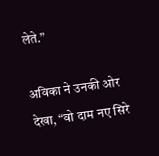लेते.”

अविका ने उनकी ओर देखा, “वो दाम नए सिरे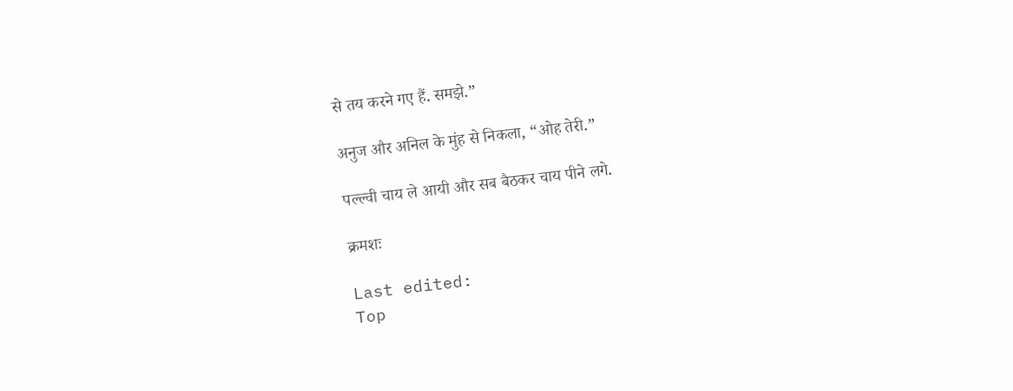से तय करने गए हैं. समझे.”

अनुज और अनिल के मुंह से निकला, “ओह तेरी.”

पल्ल्वी चाय ले आयी और सब बैठकर चाय पीने लगे.

क्रमशः

Last edited:
Top